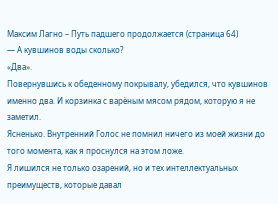Максим Лагно – Путь падшего продолжается (страница 64)
— А кувшинов воды сколько?
«Два».
Повернувшись к обеденному покрывалу, убедился, что кувшинов именно два. И корзинка с варёным мясом рядом, которую я не заметил.
Ясненько. Внутренний Голос не помнил ничего из моей жизни до того момента, как я проснулся на этом ложе.
Я лишился не только озарений, но и тех интеллектуальных преимуществ, которые давал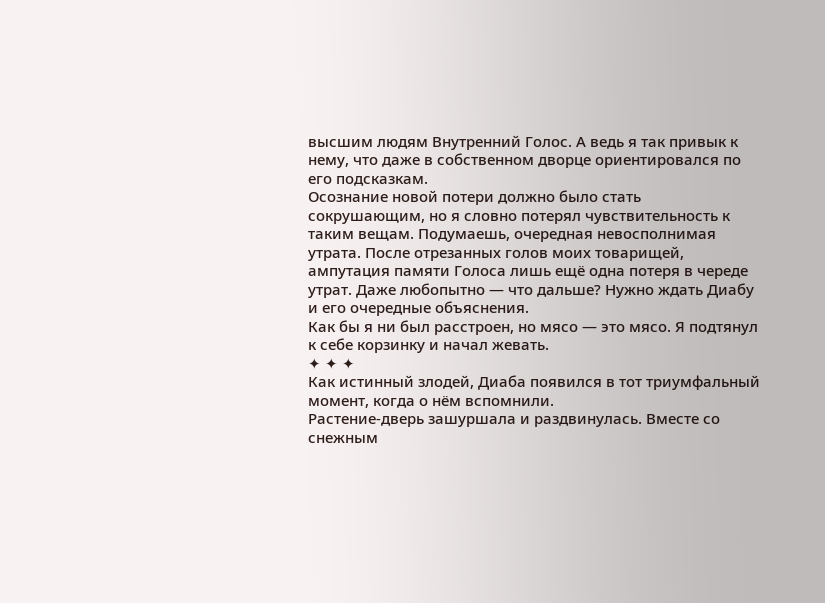высшим людям Внутренний Голос. А ведь я так привык к нему, что даже в собственном дворце ориентировался по его подсказкам.
Осознание новой потери должно было стать сокрушающим, но я словно потерял чувствительность к таким вещам. Подумаешь, очередная невосполнимая утрата. После отрезанных голов моих товарищей, ампутация памяти Голоса лишь ещё одна потеря в череде утрат. Даже любопытно — что дальше? Нужно ждать Диабу и его очередные объяснения.
Как бы я ни был расстроен, но мясо — это мясо. Я подтянул к себе корзинку и начал жевать.
✦ ✦ ✦
Как истинный злодей, Диаба появился в тот триумфальный момент, когда о нём вспомнили.
Растение-дверь зашуршала и раздвинулась. Вместе со снежным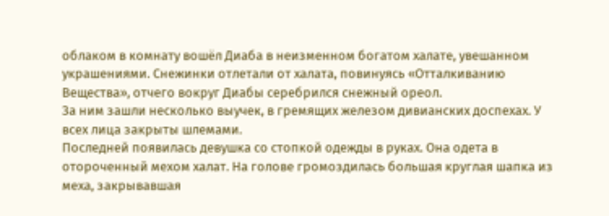облаком в комнату вошёл Диаба в неизменном богатом халате, увешанном украшениями. Снежинки отлетали от халата, повинуясь «Отталкиванию Вещества», отчего вокруг Диабы серебрился снежный ореол.
За ним зашли несколько выучек, в гремящих железом дивианских доспехах. У всех лица закрыты шлемами.
Последней появилась девушка со стопкой одежды в руках. Она одета в отороченный мехом халат. На голове громоздилась большая круглая шапка из меха, закрывавшая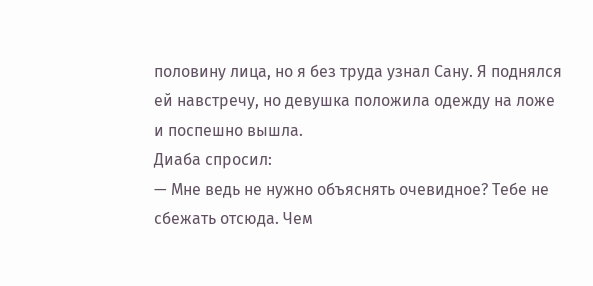половину лица, но я без труда узнал Сану. Я поднялся ей навстречу, но девушка положила одежду на ложе и поспешно вышла.
Диаба спросил:
— Мне ведь не нужно объяснять очевидное? Тебе не сбежать отсюда. Чем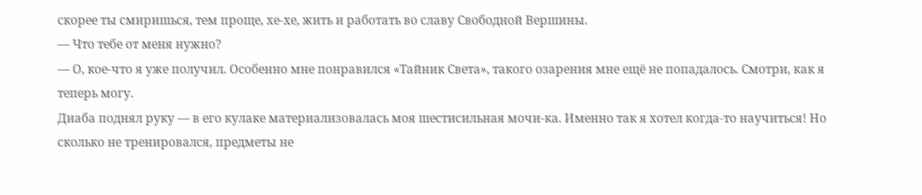скорее ты смиришься, тем проще, хе-хе, жить и работать во славу Свободной Вершины.
— Что тебе от меня нужно?
— О, кое-что я уже получил. Особенно мне понравился «Тайник Света», такого озарения мне ещё не попадалось. Смотри, как я теперь могу.
Диаба поднял руку — в его кулаке материализовалась моя шестисильная мочи-ка. Именно так я хотел когда-то научиться! Но сколько не тренировался, предметы не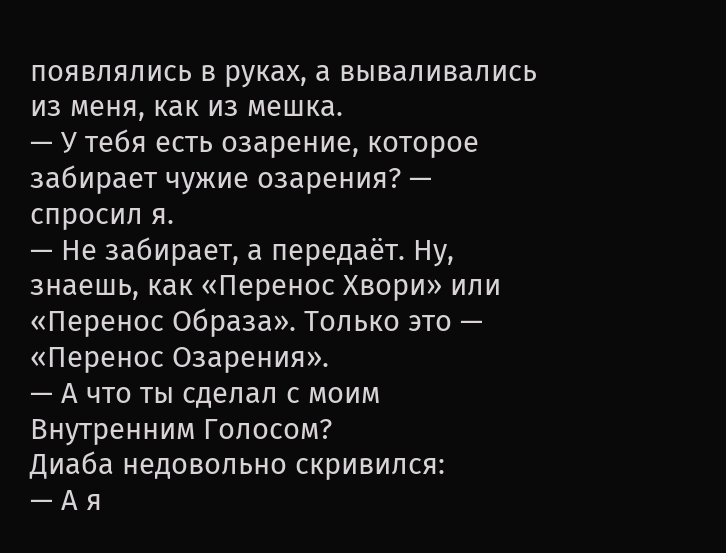появлялись в руках, а вываливались из меня, как из мешка.
— У тебя есть озарение, которое забирает чужие озарения? — спросил я.
— Не забирает, а передаёт. Ну, знаешь, как «Перенос Хвори» или «Перенос Образа». Только это — «Перенос Озарения».
— А что ты сделал с моим Внутренним Голосом?
Диаба недовольно скривился:
— А я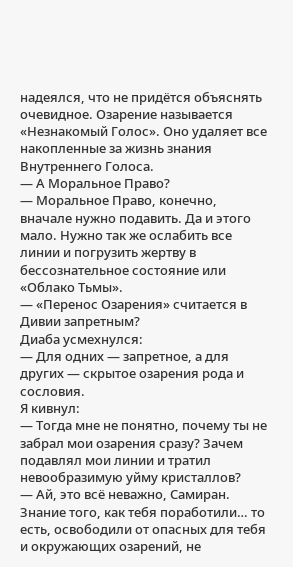надеялся, что не придётся объяснять очевидное. Озарение называется «Незнакомый Голос». Оно удаляет все накопленные за жизнь знания Внутреннего Голоса.
— А Моральное Право?
— Моральное Право, конечно, вначале нужно подавить. Да и этого мало. Нужно так же ослабить все линии и погрузить жертву в бессознательное состояние или «Облако Тьмы».
— «Перенос Озарения» считается в Дивии запретным?
Диаба усмехнулся:
— Для одних — запретное, а для других — скрытое озарения рода и сословия.
Я кивнул:
— Тогда мне не понятно, почему ты не забрал мои озарения сразу? Зачем подавлял мои линии и тратил невообразимую уйму кристаллов?
— Ай, это всё неважно, Самиран. Знание того, как тебя поработили… то есть, освободили от опасных для тебя и окружающих озарений, не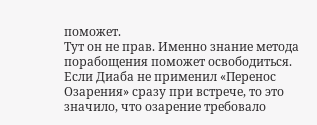поможет.
Тут он не прав. Именно знание метода порабощения поможет освободиться.
Если Диаба не применил «Перенос Озарения» сразу при встрече, то это значило, что озарение требовало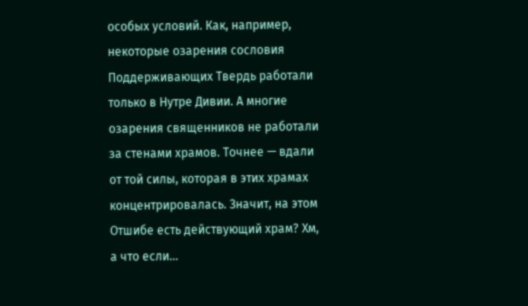особых условий. Как, например, некоторые озарения сословия Поддерживающих Твердь работали только в Нутре Дивии. А многие озарения священников не работали за стенами храмов. Точнее — вдали от той силы, которая в этих храмах концентрировалась. Значит, на этом Отшибе есть действующий храм? Хм, а что если…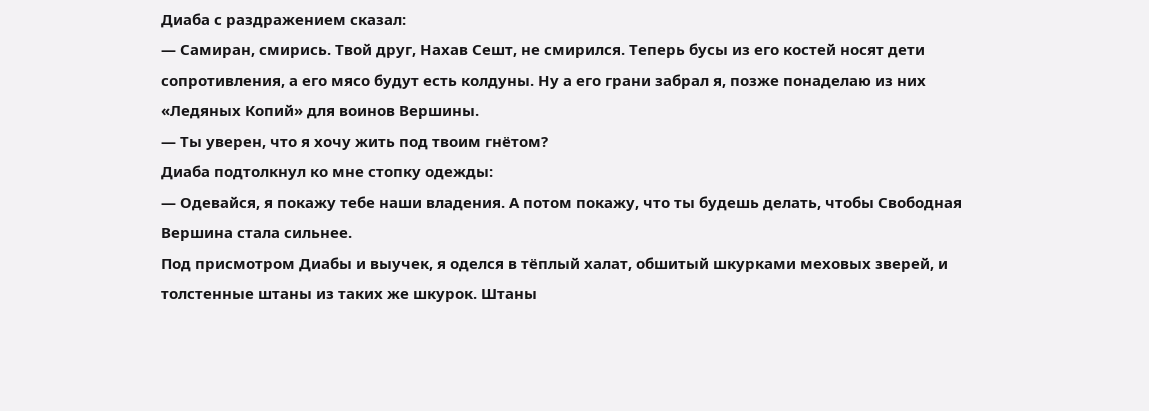Диаба с раздражением сказал:
— Самиран, смирись. Твой друг, Нахав Сешт, не смирился. Теперь бусы из его костей носят дети сопротивления, а его мясо будут есть колдуны. Ну а его грани забрал я, позже понаделаю из них «Ледяных Копий» для воинов Вершины.
— Ты уверен, что я хочу жить под твоим гнётом?
Диаба подтолкнул ко мне стопку одежды:
— Одевайся, я покажу тебе наши владения. А потом покажу, что ты будешь делать, чтобы Свободная Вершина стала сильнее.
Под присмотром Диабы и выучек, я оделся в тёплый халат, обшитый шкурками меховых зверей, и толстенные штаны из таких же шкурок. Штаны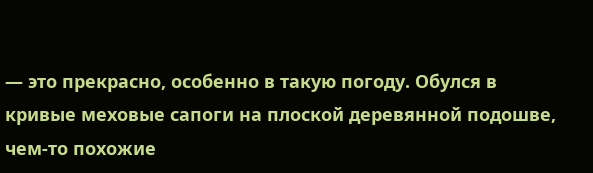— это прекрасно, особенно в такую погоду. Обулся в кривые меховые сапоги на плоской деревянной подошве, чем-то похожие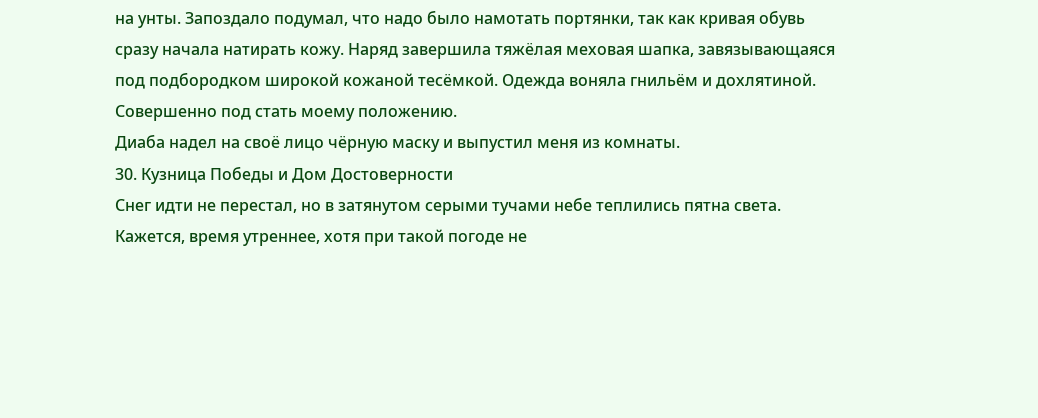на унты. Запоздало подумал, что надо было намотать портянки, так как кривая обувь сразу начала натирать кожу. Наряд завершила тяжёлая меховая шапка, завязывающаяся под подбородком широкой кожаной тесёмкой. Одежда воняла гнильём и дохлятиной. Совершенно под стать моему положению.
Диаба надел на своё лицо чёрную маску и выпустил меня из комнаты.
30. Кузница Победы и Дом Достоверности
Снег идти не перестал, но в затянутом серыми тучами небе теплились пятна света. Кажется, время утреннее, хотя при такой погоде не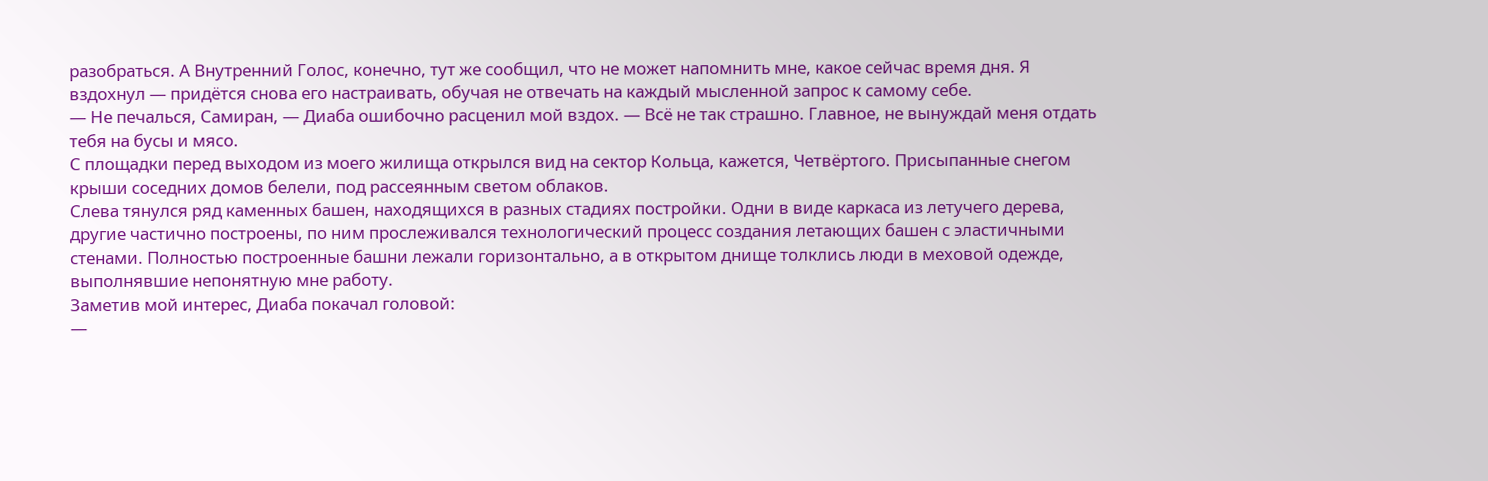разобраться. А Внутренний Голос, конечно, тут же сообщил, что не может напомнить мне, какое сейчас время дня. Я вздохнул — придётся снова его настраивать, обучая не отвечать на каждый мысленной запрос к самому себе.
— Не печалься, Самиран, — Диаба ошибочно расценил мой вздох. — Всё не так страшно. Главное, не вынуждай меня отдать тебя на бусы и мясо.
С площадки перед выходом из моего жилища открылся вид на сектор Кольца, кажется, Четвёртого. Присыпанные снегом крыши соседних домов белели, под рассеянным светом облаков.
Слева тянулся ряд каменных башен, находящихся в разных стадиях постройки. Одни в виде каркаса из летучего дерева, другие частично построены, по ним прослеживался технологический процесс создания летающих башен с эластичными стенами. Полностью построенные башни лежали горизонтально, а в открытом днище толклись люди в меховой одежде, выполнявшие непонятную мне работу.
Заметив мой интерес, Диаба покачал головой:
—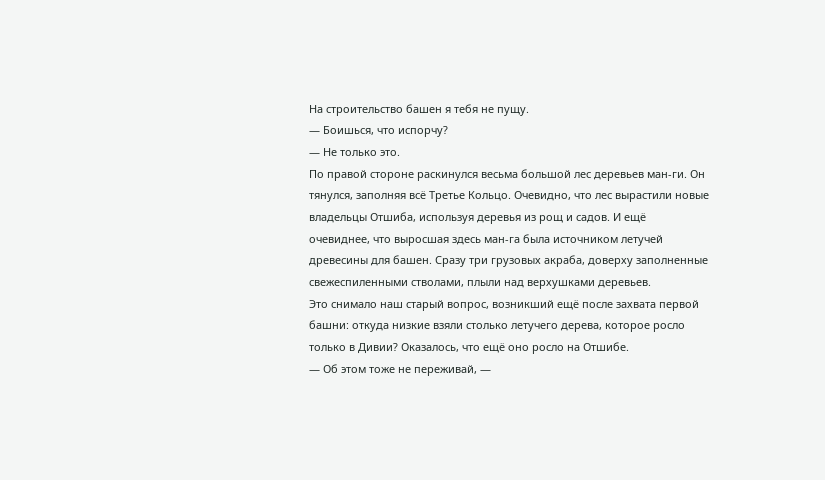На строительство башен я тебя не пущу.
— Боишься, что испорчу?
— Не только это.
По правой стороне раскинулся весьма большой лес деревьев ман-ги. Он тянулся, заполняя всё Третье Кольцо. Очевидно, что лес вырастили новые владельцы Отшиба, используя деревья из рощ и садов. И ещё очевиднее, что выросшая здесь ман-га была источником летучей древесины для башен. Сразу три грузовых акраба, доверху заполненные свежеспиленными стволами, плыли над верхушками деревьев.
Это снимало наш старый вопрос, возникший ещё после захвата первой башни: откуда низкие взяли столько летучего дерева, которое росло только в Дивии? Оказалось, что ещё оно росло на Отшибе.
— Об этом тоже не переживай, —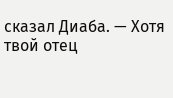сказал Диаба. — Хотя твой отец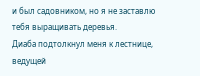и был садовником, но я не заставлю тебя выращивать деревья.
Диаба подтолкнул меня к лестнице, ведущей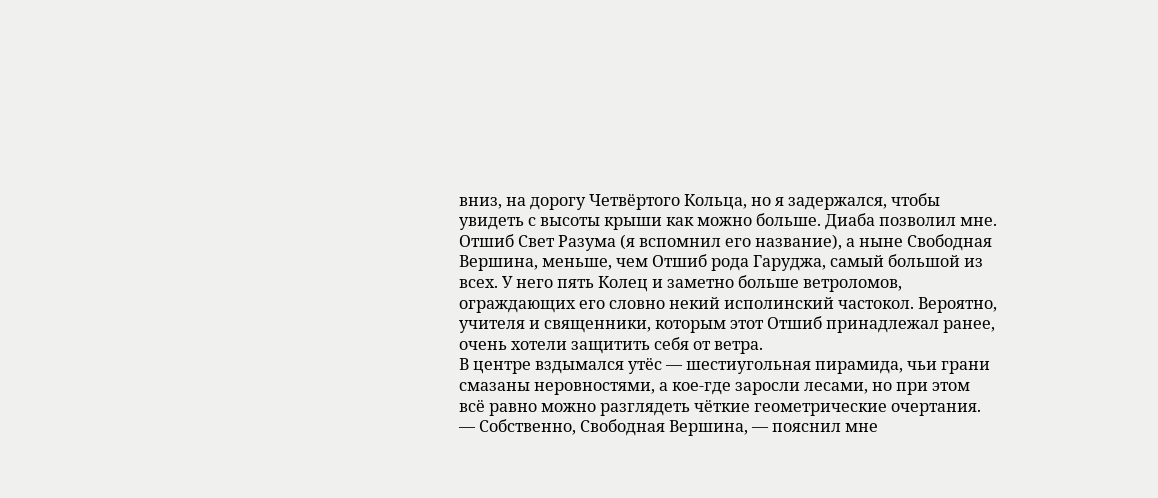вниз, на дорогу Четвёртого Кольца, но я задержался, чтобы увидеть с высоты крыши как можно больше. Диаба позволил мне.
Отшиб Свет Разума (я вспомнил его название), а ныне Свободная Вершина, меньше, чем Отшиб рода Гаруджа, самый большой из всех. У него пять Колец и заметно больше ветроломов, ограждающих его словно некий исполинский частокол. Вероятно, учителя и священники, которым этот Отшиб принадлежал ранее, очень хотели защитить себя от ветра.
В центре вздымался утёс — шестиугольная пирамида, чьи грани смазаны неровностями, а кое-где заросли лесами, но при этом всё равно можно разглядеть чёткие геометрические очертания.
— Собственно, Свободная Вершина, — пояснил мне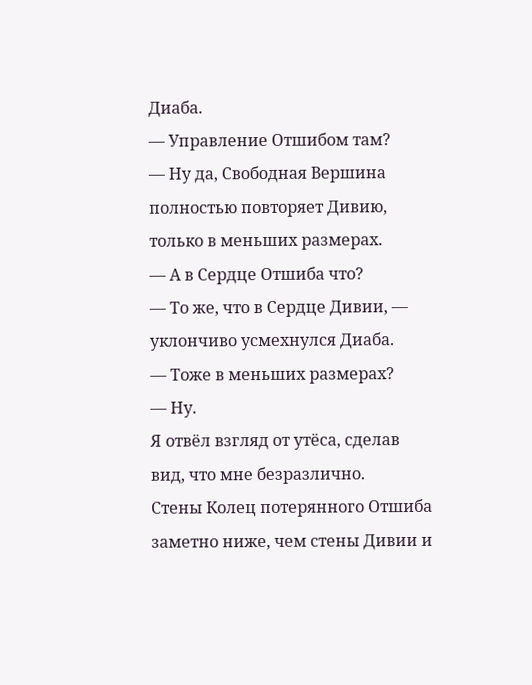Диаба.
— Управление Отшибом там?
— Ну да, Свободная Вершина полностью повторяет Дивию, только в меньших размерах.
— А в Сердце Отшиба что?
— То же, что в Сердце Дивии, — уклончиво усмехнулся Диаба.
— Тоже в меньших размерах?
— Ну.
Я отвёл взгляд от утёса, сделав вид, что мне безразлично.
Стены Колец потерянного Отшиба заметно ниже, чем стены Дивии и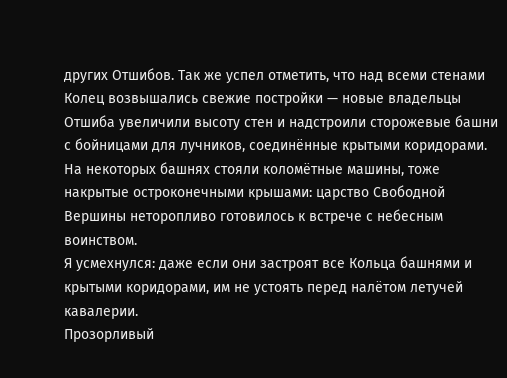других Отшибов. Так же успел отметить, что над всеми стенами Колец возвышались свежие постройки — новые владельцы Отшиба увеличили высоту стен и надстроили сторожевые башни с бойницами для лучников, соединённые крытыми коридорами. На некоторых башнях стояли коломётные машины, тоже накрытые остроконечными крышами: царство Свободной Вершины неторопливо готовилось к встрече с небесным воинством.
Я усмехнулся: даже если они застроят все Кольца башнями и крытыми коридорами, им не устоять перед налётом летучей кавалерии.
Прозорливый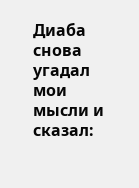Диаба снова угадал мои мысли и сказал: